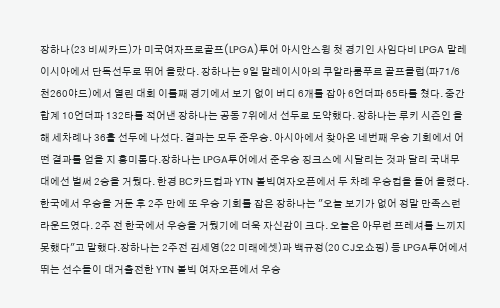장하나(23 비씨카드)가 미국여자프로골프(LPGA)투어 아시안스윙 첫 경기인 사임다비 LPGA 말레이시아에서 단독선두로 뛰어 올랐다. 장하나는 9일 말레이시아의 쿠알라룸푸르 골프클럽(파71/6천260야드)에서 열린 대회 이틀째 경기에서 보기 없이 버디 6개를 잡아 6언더파 65타를 쳤다. 중간 합계 10언더파 132타를 적어낸 장하나는 공동 7위에서 선두로 도약했다. 장하나는 루키 시즌인 올 해 세차례나 36홀 선두에 나섰다. 결과는 모두 준우승. 아시아에서 찾아온 네번째 우승 기회에서 어떤 결과를 얻을 지 흥미롭다.장하나는 LPGA투어에서 준우승 징크스에 시달리는 것과 달리 국내무대에선 벌써 2승을 거뒀다. 한경 BC카드컵과 YTN 볼빅여자오픈에서 두 차례 우승컵을 들어 올렸다. 한국에서 우승을 거둔 후 2주 만에 또 우승 기회를 잡은 장하나는 "오늘 보기가 없어 정말 만족스런 라운드였다. 2주 전 한국에서 우승을 거뒀기에 더욱 자신감이 크다. 오늘은 아무런 프레셔를 느끼지 못했다"고 말했다.장하나는 2주전 김세영(22 미래에셋)과 백규정(20 CJ오쇼핑) 등 LPGA투어에서 뛰는 선수들이 대거출전한 YTN 볼빅 여자오픈에서 우승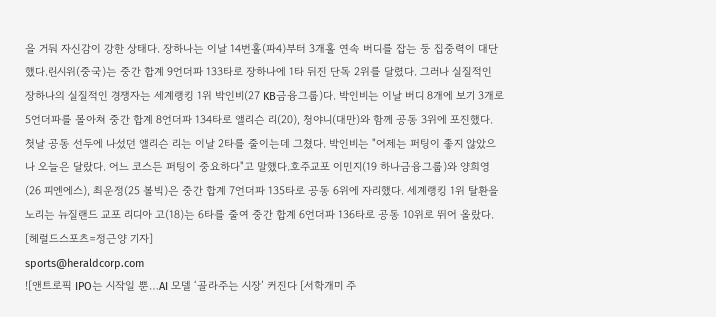을 거둬 자신감이 강한 상태다. 장하나는 이날 14번홀(파4)부터 3개홀 연속 버디를 잡는 둥 집중력이 대단했다.린시위(중국)는 중간 합계 9언더파 133타로 장하나에 1타 뒤진 단독 2위를 달렸다. 그러나 실질적인 장하나의 실질적인 경쟁자는 세계랭킹 1위 박인비(27 KB금융그룹)다. 박인비는 이날 버디 8개에 보기 3개로 5언더파를 몰아쳐 중간 합계 8언더파 134타로 앨리슨 리(20), 청야니(대만)와 함께 공동 3위에 포진했다. 첫날 공동 선두에 나섰던 앨리슨 리는 이날 2타를 줄이는데 그쳤다. 박인비는 "어제는 퍼팅이 좋지 않았으나 오늘은 달랐다. 어느 코스든 퍼팅이 중요하다"고 말했다.호주교포 이민지(19 하나금융그룹)와 양희영(26 피엔에스), 최운정(25 볼빅)은 중간 합계 7언더파 135타로 공동 6위에 자리했다. 세계랭킹 1위 탈환을 노리는 뉴질랜드 교포 리디아 고(18)는 6타를 줄여 중간 합계 6언더파 136타로 공동 10위로 뛰어 올랐다. [헤럴드스포츠=정근양 기자]
sports@heraldcorp.com
![앤트로픽 IPO는 시작일 뿐…AI 모델 ‘골라주는 시장’ 커진다 [서학개미 주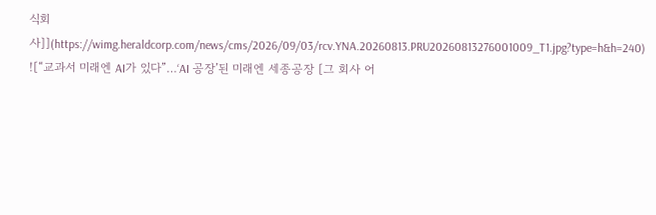식회사]](https://wimg.heraldcorp.com/news/cms/2026/09/03/rcv.YNA.20260813.PRU20260813276001009_T1.jpg?type=h&h=240)
![“교과서 미래엔 AI가 있다”…‘AI 공장’된 미래엔 세종공장 [그 회사 어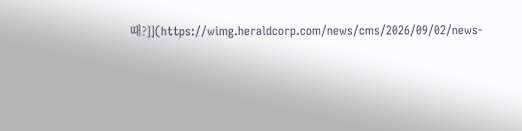때?]](https://wimg.heraldcorp.com/news/cms/2026/09/02/news-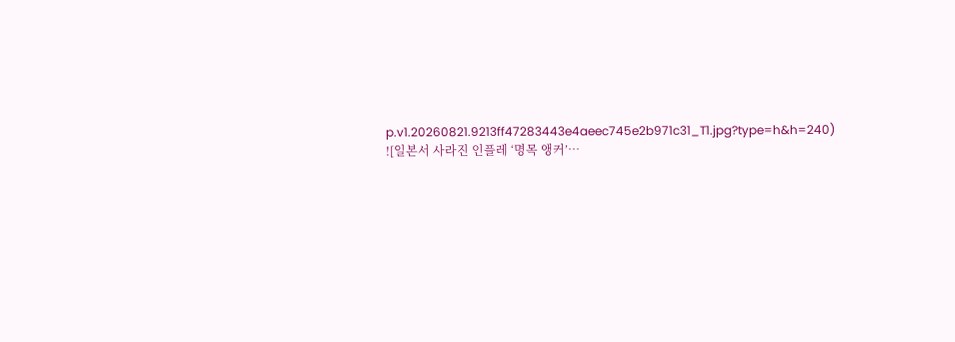p.v1.20260821.9213ff47283443e4aeec745e2b971c31_T1.jpg?type=h&h=240)
![일본서 사라진 인플레 ‘명목 앵커’…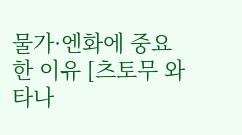물가·엔화에 중요한 이유 [츠토무 와타나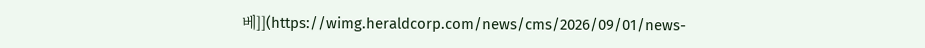베]](https://wimg.heraldcorp.com/news/cms/2026/09/01/news-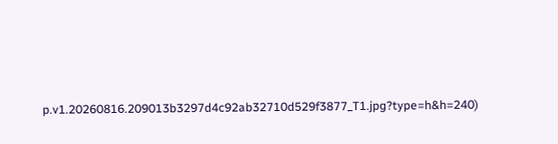p.v1.20260816.209013b3297d4c92ab32710d529f3877_T1.jpg?type=h&h=240)